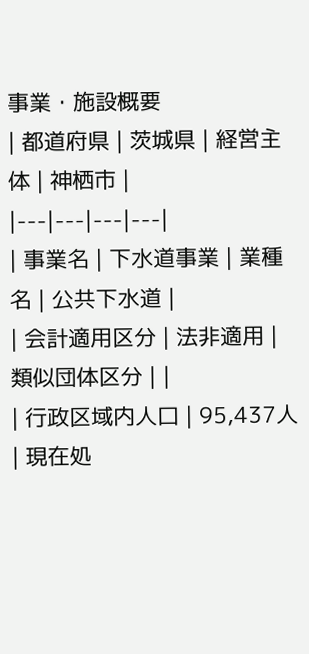事業・施設概要
| 都道府県 | 茨城県 | 経営主体 | 神栖市 |
|---|---|---|---|
| 事業名 | 下水道事業 | 業種名 | 公共下水道 |
| 会計適用区分 | 法非適用 | 類似団体区分 | |
| 行政区域内人口 | 95,437人 | 現在処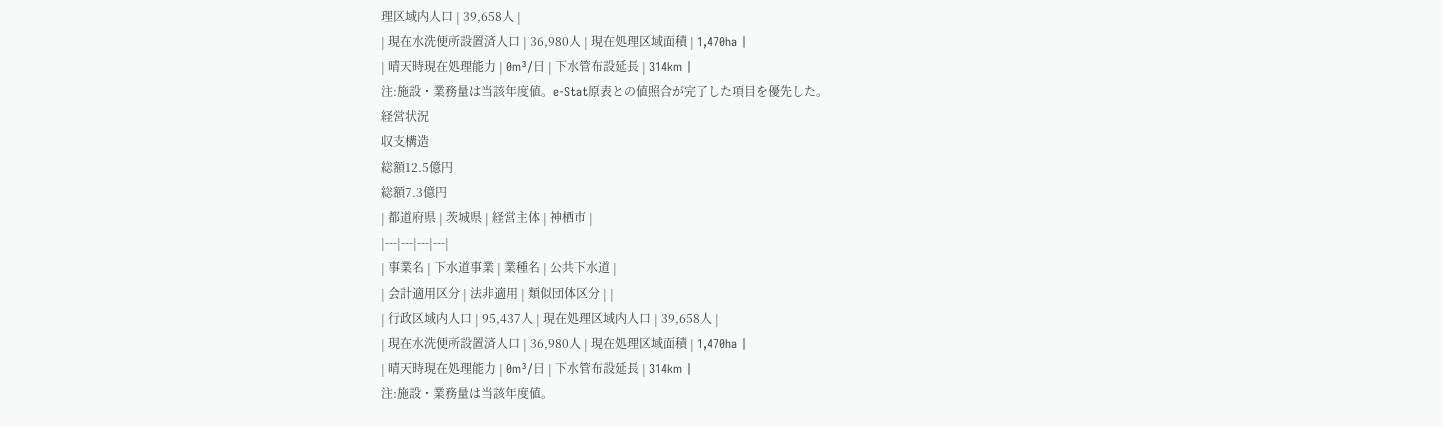理区域内人口 | 39,658人 |
| 現在水洗便所設置済人口 | 36,980人 | 現在処理区域面積 | 1,470ha |
| 晴天時現在処理能力 | 0m³/日 | 下水管布設延長 | 314km |
注:施設・業務量は当該年度値。e-Stat原表との値照合が完了した項目を優先した。
経営状況
収支構造
総額12.5億円
総額7.3億円
| 都道府県 | 茨城県 | 経営主体 | 神栖市 |
|---|---|---|---|
| 事業名 | 下水道事業 | 業種名 | 公共下水道 |
| 会計適用区分 | 法非適用 | 類似団体区分 | |
| 行政区域内人口 | 95,437人 | 現在処理区域内人口 | 39,658人 |
| 現在水洗便所設置済人口 | 36,980人 | 現在処理区域面積 | 1,470ha |
| 晴天時現在処理能力 | 0m³/日 | 下水管布設延長 | 314km |
注:施設・業務量は当該年度値。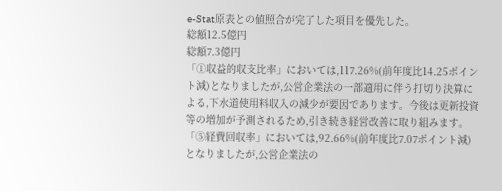e-Stat原表との値照合が完了した項目を優先した。
総額12.5億円
総額7.3億円
「①収益的収支比率」においては,117.26%(前年度比14.25ポイント減)となりましたが,公営企業法の一部適用に伴う打切り決算による,下水道使用料収入の減少が要因であります。今後は更新投資等の増加が予測されるため,引き続き経営改善に取り組みます。「⑤経費回収率」においては,92.66%(前年度比7.07ポイント減)となりましたが,公営企業法の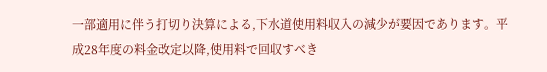一部適用に伴う打切り決算による,下水道使用料収入の減少が要因であります。平成28年度の料金改定以降,使用料で回収すべき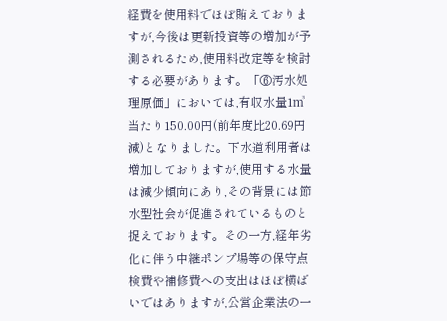経費を使用料でほぼ賄えておりますが,今後は更新投資等の増加が予測されるため,使用料改定等を検討する必要があります。「⑥汚水処理原価」においては,有収水量1㎥当たり150.00円(前年度比20.69円減)となりました。下水道利用者は増加しておりますが,使用する水量は減少傾向にあり,その背景には節水型社会が促進されているものと捉えております。その一方,経年劣化に伴う中継ポンプ場等の保守点検費や補修費への支出はほぼ横ばいではありますが,公営企業法の一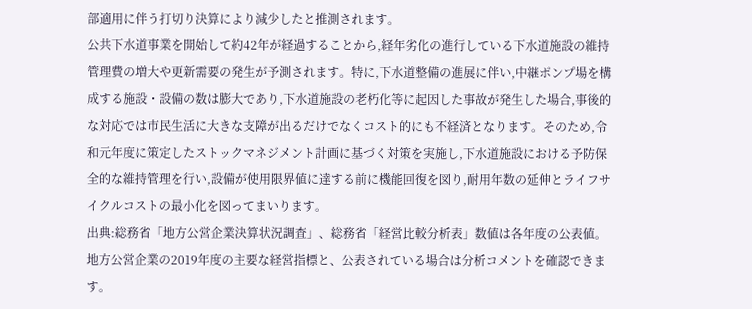部適用に伴う打切り決算により減少したと推測されます。
公共下水道事業を開始して約42年が経過することから,経年劣化の進行している下水道施設の維持管理費の増大や更新需要の発生が予測されます。特に,下水道整備の進展に伴い,中継ポンプ場を構成する施設・設備の数は膨大であり,下水道施設の老朽化等に起因した事故が発生した場合,事後的な対応では市民生活に大きな支障が出るだけでなくコスト的にも不経済となります。そのため,令和元年度に策定したストックマネジメント計画に基づく対策を実施し,下水道施設における予防保全的な維持管理を行い,設備が使用限界値に達する前に機能回復を図り,耐用年数の延伸とライフサイクルコストの最小化を図ってまいります。
出典:総務省「地方公営企業決算状況調査」、総務省「経営比較分析表」数値は各年度の公表値。
地方公営企業の2019年度の主要な経営指標と、公表されている場合は分析コメントを確認できます。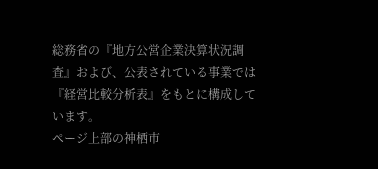総務省の『地方公営企業決算状況調査』および、公表されている事業では『経営比較分析表』をもとに構成しています。
ページ上部の神栖市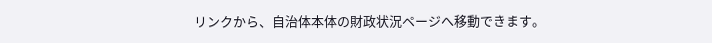リンクから、自治体本体の財政状況ページへ移動できます。